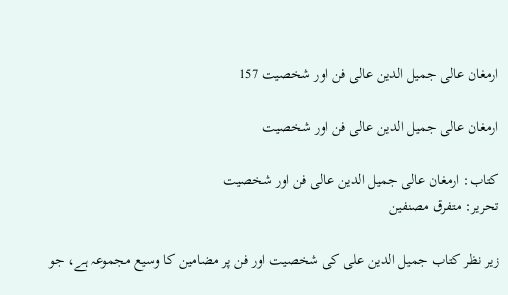ارمغان عالی جمیل الدین عالی فن اور شخصیت 157

ارمغان عالی جمیل الدین عالی فن اور شخصیت

کتاب: ارمغان عالی جمیل الدین عالی فن اور شخصیت
تحریر: متفرق مصنفین

زیر نظر کتاب جمیل الدین علی کی شخصیت اور فن پر مضامین کا وسیع مجموعہ ہے، جو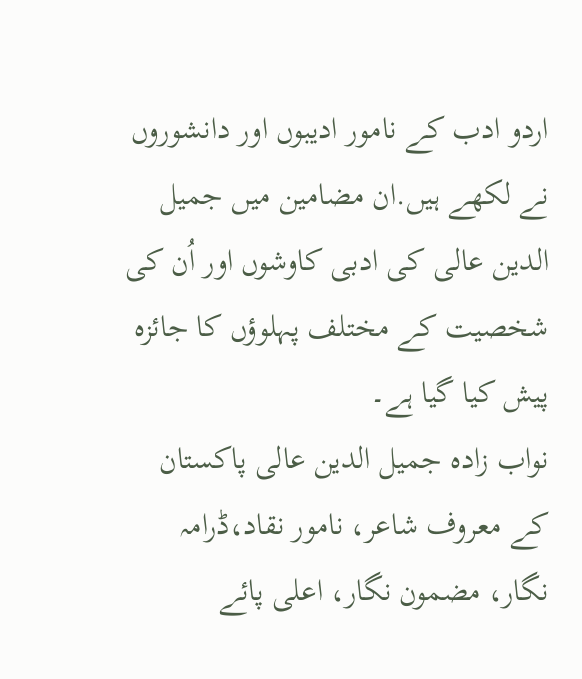اردو ادب کے نامور ادیبوں اور دانشوروں نے لکھے ہیں.ان مضامین میں جمیل الدین عالی کی ادبی کاوشوں اور اُن کی شخصیت کے مختلف پہلوؤں‌ کا جائزہ پیش کیا گیا ہے۔
نواب زادہ جمیل الدین عالی پاکستان کے معروف شاعر، نامور نقاد،ڈرامہ نگار، مضمون نگار، اعلی پائے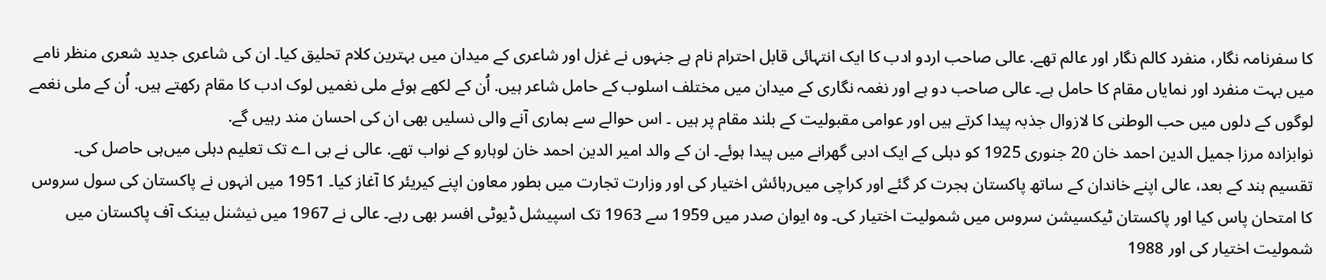کا سفرنامہ نگار، منفرد کالم نگار اور عالم تھے. عالی صاحب اردو ادب کا ایک انتہائی قابل احترام نام ہے جنہوں نے غزل اور شاعری کے میدان میں بہترین کلام تحلیق کیا۔ ان کی شاعری جدید شعری منظر نامے میں بہت منفرد اور نمایاں مقام کا حامل ہے۔ عالی صاحب دو ہے اور نغمہ نگاری کے میدان میں مختلف اسلوب کے حامل شاعر ہیں. اُن کے لکھے ہوئے ملی نغمیں لوک ادب کا مقام رکھتے ہیں. اُن کے ملی نغمے لوگوں کے دلوں میں حب الوطنی کا لازوال جذبہ پیدا کرتے ہیں اور عوامی مقبولیت کے بلند مقام پر ہیں ۔ اس حوالے سے ہماری آنے والی نسلیں بھی ان کی احسان مند رہیں گے.
نوابزادہ مرزا جمیل الدین احمد خان 20 جنوری 1925 کو دہلی کے ایک ادبی گھرانے میں پیدا ہوئے۔ ان کے والد امیر الدین احمد خان لوہارو کے نواب تھے. عالی نے بی اے تک تعلیم دہلی میں‌ہی حاصل کی۔
تقسیم ہند کے بعد، عالی اپنے خاندان کے ساتھ پاکستان ہجرت کر گئے اور کراچی میں‌رہائش اختیار کی اور وزارت تجارت میں بطور معاون اپنے کیریئر کا آغاز کیا۔ 1951 میں انہوں نے پاکستان کی سول سروس کا امتحان پاس کیا اور پاکستان ٹیکسیشن سروس میں شمولیت اختیار کی۔ وہ ایوان صدر میں 1959 سے 1963 تک اسپیشل ڈیوٹی افسر بھی رہے۔ عالی نے 1967 میں نیشنل بینک آف پاکستان میں شمولیت اختیار کی اور 1988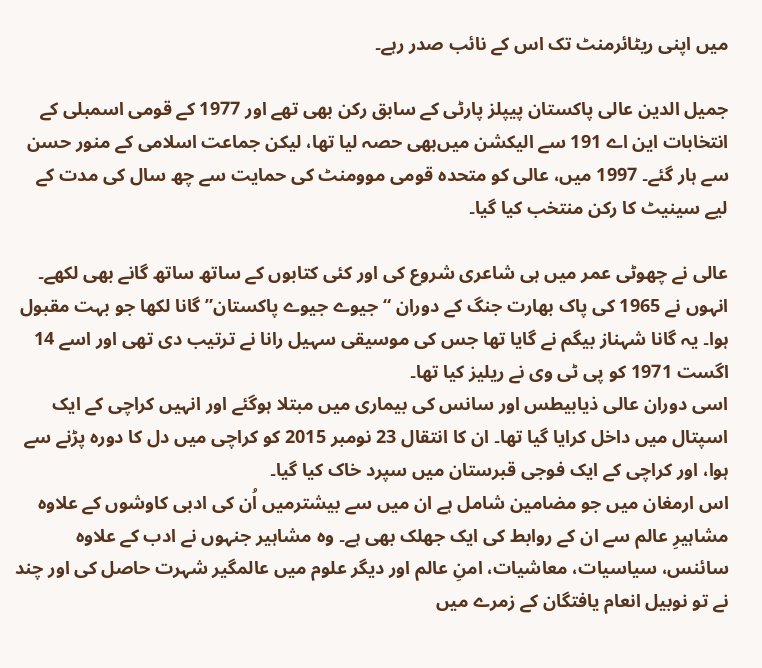میں اپنی ریٹائرمنٹ تک اس کے نائب صدر رہے۔

جمیل الدین عالی پاکستان پیپلز پارٹی کے سابق رکن بھی تھے اور 1977 کے قومی اسمبلی کے انتخابات این اے 191 سے الیکشن میں‌بھی حصہ لیا تھا، لیکن جماعت اسلامی کے منور حسن سے ہار گئے۔ 1997 میں، عالی کو متحدہ قومی موومنٹ کی حمایت سے چھ سال کی مدت کے لیے سینیٹ کا رکن منتخب کیا گیا۔

عالی نے چھوٹی عمر میں ہی شاعری شروع کی اور کئی کتابوں کے ساتھ ساتھ گانے بھی لکھے۔ انہوں نے 1965 کی پاک بھارت جنگ کے دوران “جیوے جیوے پاکستان” گانا لکھا جو بہت مقبول ہوا۔ یہ گانا شہناز بیگم نے گایا تھا جس کی موسیقی سہیل رانا نے ترتیب دی تھی اور اسے 14 اگست 1971 کو پی ٹی وی نے ریلیز کیا تھا۔
اسی دوران عالی ذیابیطس اور سانس کی بیماری میں مبتلا ہوگئے اور انہیں کراچی کے ایک اسپتال میں داخل کرایا گیا تھا۔ ان کا انتقال 23 نومبر 2015 کو کراچی میں دل کا دورہ پڑنے سے ہوا، اور کراچی کے ایک فوجی قبرستان میں سپرد خاک کیا گیا۔
اس ارمغان میں جو مضامین شامل ہے ان میں سے بیشترمیں اُن کی ادبی کاوشوں کے علاوہ مشاہیرِ عالم سے ان کے روابط کی ایک جھلک بھی ہے۔ وہ مشاہیر جنہوں نے ادب کے علاوہ سائنس، سیاسیات، معاشیات، امنِ عالم اور دیگر علوم میں عالمگیر شہرت حاصل کی اور چند نے تو نوبیل انعام یافتگان کے زمرے میں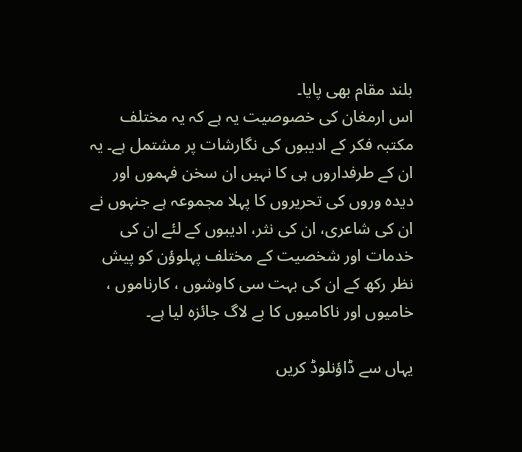بلند مقام بھی پایا۔
اس ارمغان کی خصوصیت یہ ہے کہ یہ مختلف مکتبہ فکر کے ادیبوں کی نگارشات پر مشتمل ہے۔ یہ ان کے طرفداروں ہی کا نہیں ان سخن فہموں اور دیدہ وروں کی تحریروں کا پہلا مجموعہ ہے جنہوں نے ان کی شاعری، ان کی نثر، ادیبوں کے لئے ان کی خدمات اور شخصیت کے مختلف پہلوؤن کو پیش نظر رکھ کے ان کی بہت سی کاوشوں ، کارناموں ، خامیوں اور ناکامیوں کا بے لاگ جائزہ لیا ہے۔

یہاں سے ڈاؤنلوڈ کریں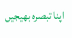اپنا تبصرہ بھیجیں